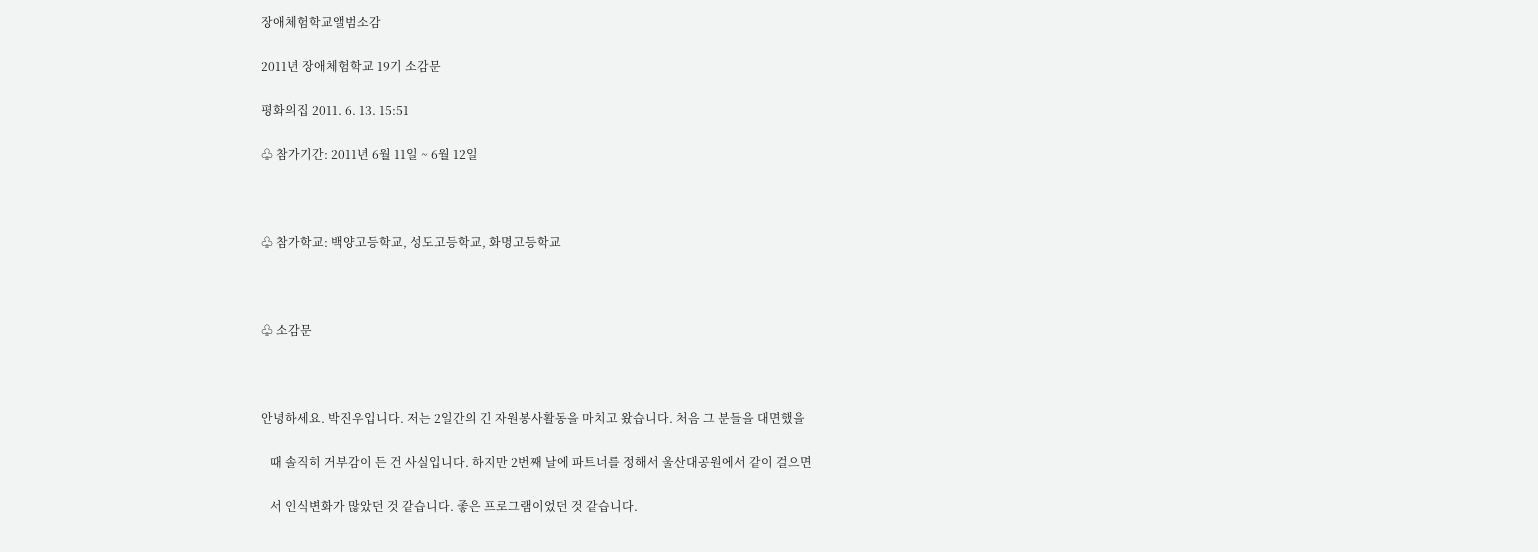장애체험학교앨범소감

2011년 장애체험학교 19기 소감문

평화의집 2011. 6. 13. 15:51

♧ 참가기간: 2011년 6월 11일 ~ 6월 12일



♧ 참가학교: 백양고등학교, 성도고등학교, 화명고등학교



♧ 소감문



안녕하세요. 박진우입니다. 저는 2일간의 긴 자원봉사활동을 마치고 왔습니다. 처음 그 분들을 대면했을

   때 솔직히 거부감이 든 건 사실입니다. 하지만 2번째 날에 파트너를 정해서 울산대공원에서 같이 걸으면

   서 인식변화가 많았던 것 같습니다. 좋은 프로그램이었던 것 같습니다.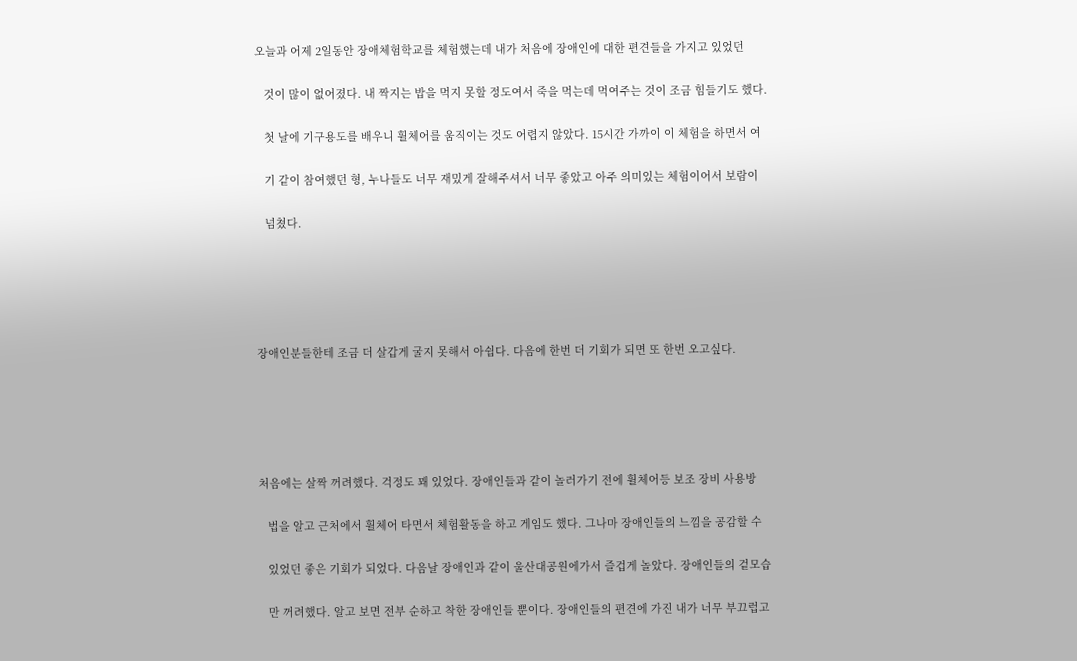오늘과 어제 2일동안 장애체험학교를 체험했는데 내가 처음에 장애인에 대한 편견들을 가지고 있었던

   것이 많이 없어졌다. 내 짝지는 밥을 먹지 못할 정도여서 죽을 먹는데 먹여주는 것이 조금 힘들기도 했다.

   첫 날에 기구용도를 배우니 휠체어를 움직이는 것도 어렵지 않았다. 15시간 가까이 이 체험을 하면서 여

   기 같이 참여했던 형, 누나들도 너무 재밌게 잘해주셔서 너무 좋았고 아주 의미있는 체험이어서 보람이

   넘쳤다.





장애인분들한테 조금 더 살갑게 굴지 못해서 아쉽다. 다음에 한번 더 기회가 되면 또 한번 오고싶다.





처음에는 살짝 꺼려했다. 걱정도 꽤 있었다. 장애인들과 같이 놀러가기 전에 휠체어등 보조 장비 사용방

   법을 알고 근처에서 휠체어 타면서 체험활동을 하고 게임도 했다. 그나마 장애인들의 느낌을 공감할 수

   있었던 좋은 기회가 되었다. 다음날 장애인과 같이 울산대공원에가서 즐겁게 놀았다. 장애인들의 겉모습

   만 꺼려했다. 알고 보면 전부 순하고 착한 장애인들 뿐이다. 장애인들의 편견에 가진 내가 너무 부끄럽고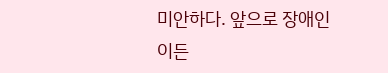미안하다. 앞으로 장애인이든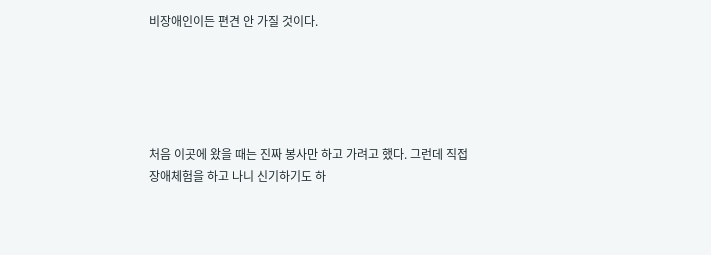비장애인이든 편견 안 가질 것이다.





처음 이곳에 왔을 때는 진짜 봉사만 하고 가려고 했다. 그런데 직접 장애체험을 하고 나니 신기하기도 하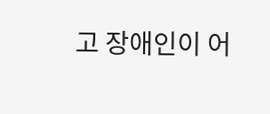고 장애인이 어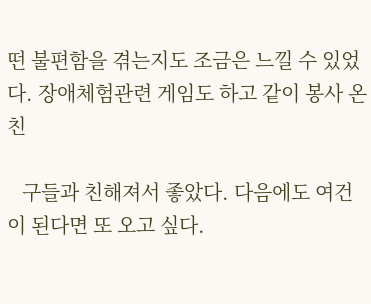떤 불편함을 겪는지도 조금은 느낄 수 있었다. 장애체험관련 게임도 하고 같이 봉사 온 친

   구들과 친해져서 좋았다. 다음에도 여건이 된다면 또 오고 싶다.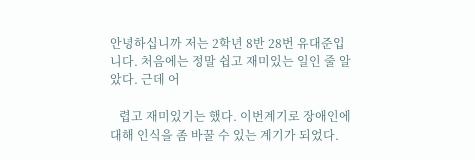안녕하십니까 저는 2학년 8반 28번 유대준입니다. 처음에는 정말 쉽고 재미있는 일인 줄 알았다. 근데 어

   렵고 재미있기는 했다. 이번계기로 장애인에 대해 인식을 좀 바꿀 수 있는 계기가 되었다.